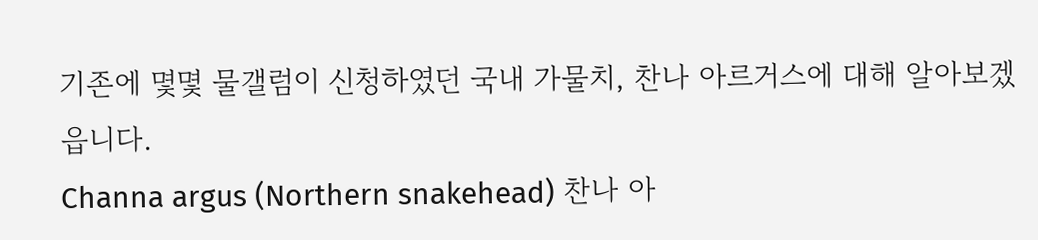기존에 몇몇 물갤럼이 신청하였던 국내 가물치, 찬나 아르거스에 대해 알아보겠읍니다.
Channa argus (Northern snakehead) 찬나 아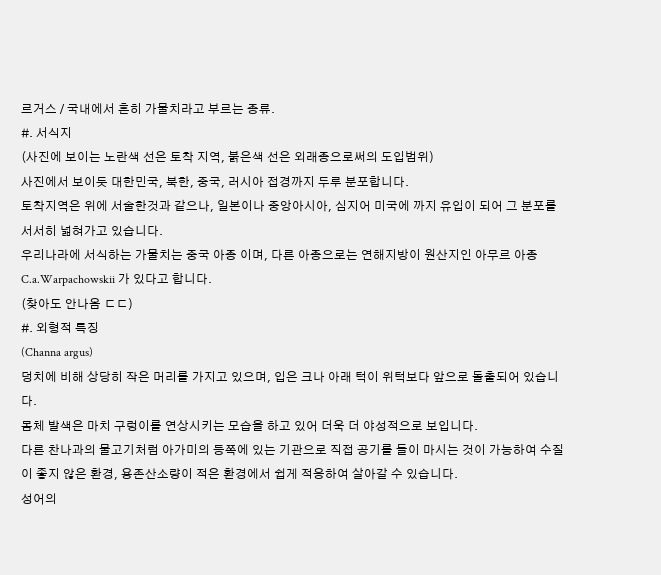르거스 / 국내에서 흔히 가물치라고 부르는 종류.
#. 서식지
(사진에 보이는 노란색 선은 토착 지역, 붉은색 선은 외래종으로써의 도입범위)
사진에서 보이듯 대한민국, 북한, 중국, 러시아 접경까지 두루 분포합니다.
토착지역은 위에 서술한것과 같으나, 일본이나 중앙아시아, 심지어 미국에 까지 유입이 되어 그 분포를 서서히 넓혀가고 있습니다.
우리나라에 서식하는 가물치는 중국 아종 이며, 다른 아종으로는 연해지방이 원산지인 아무르 아종 C.a.Warpachowskii 가 있다고 합니다.
(찾아도 안나옴 ㄷㄷ)
#. 외형적 특징
(Channa argus)
덩치에 비해 상당히 작은 머리를 가지고 있으며, 입은 크나 아래 턱이 위턱보다 앞으로 돌출되어 있습니다.
몸체 발색은 마치 구렁이를 연상시키는 모습을 하고 있어 더욱 더 야성적으로 보입니다.
다른 찬나과의 물고기처럼 아가미의 등쪽에 있는 기관으로 직접 공기를 들이 마시는 것이 가능하여 수질이 좋지 않은 환경, 용존산소량이 적은 환경에서 쉽게 적응하여 살아갈 수 있습니다.
성어의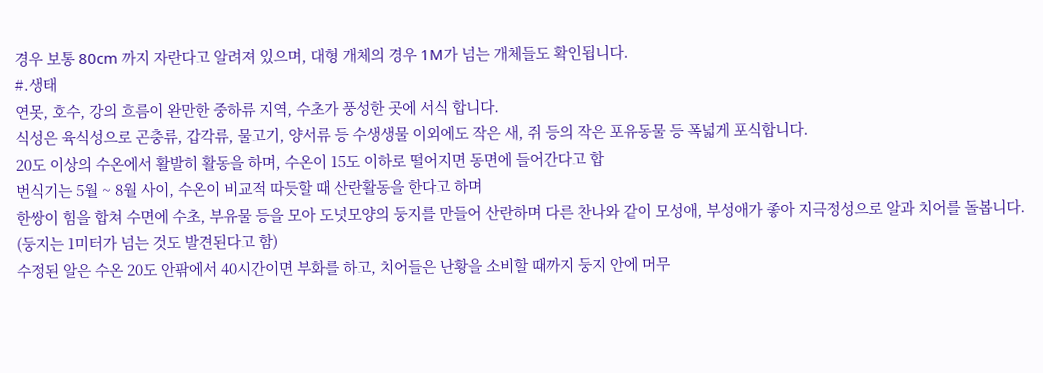경우 보통 80cm 까지 자란다고 알려져 있으며, 대형 개체의 경우 1M가 넘는 개체들도 확인됩니다.
#.생태
연못, 호수, 강의 흐름이 완만한 중하류 지역, 수초가 풍성한 곳에 서식 합니다.
식성은 육식성으로 곤충류, 갑각류, 물고기, 양서류 등 수생생물 이외에도 작은 새, 쥐 등의 작은 포유동물 등 폭넓게 포식합니다.
20도 이상의 수온에서 활발히 활동을 하며, 수온이 15도 이하로 떨어지면 동면에 들어간다고 합
번식기는 5월 ~ 8월 사이, 수온이 비교적 따듯할 때 산란활동을 한다고 하며
한쌍이 힘을 합쳐 수면에 수초, 부유물 등을 모아 도넛모양의 둥지를 만들어 산란하며 다른 찬나와 같이 모성애, 부성애가 좋아 지극정성으로 알과 치어를 돌봅니다.
(둥지는 1미터가 넘는 것도 발견된다고 함)
수정된 알은 수온 20도 안팎에서 40시간이면 부화를 하고, 치어들은 난황을 소비할 때까지 둥지 안에 머무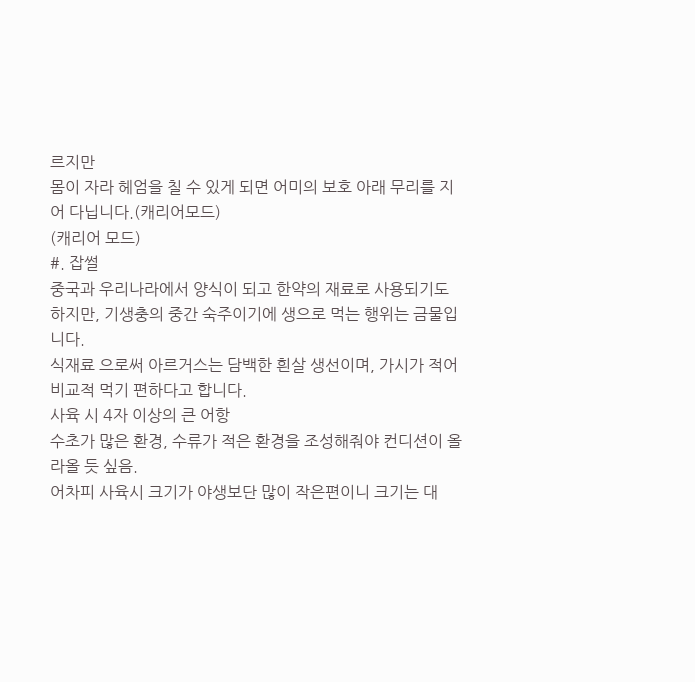르지만
몸이 자라 헤엄을 칠 수 있게 되면 어미의 보호 아래 무리를 지어 다닙니다.(캐리어모드)
(캐리어 모드)
#. 잡썰
중국과 우리나라에서 양식이 되고 한약의 재료로 사용되기도 하지만, 기생충의 중간 숙주이기에 생으로 먹는 행위는 금물입니다.
식재료 으로써 아르거스는 담백한 흰살 생선이며, 가시가 적어 비교적 먹기 편하다고 합니다.
사육 시 4자 이상의 큰 어항
수초가 많은 환경, 수류가 적은 환경을 조성해줘야 컨디션이 올라올 듯 싶음.
어차피 사육시 크기가 야생보단 많이 작은편이니 크기는 대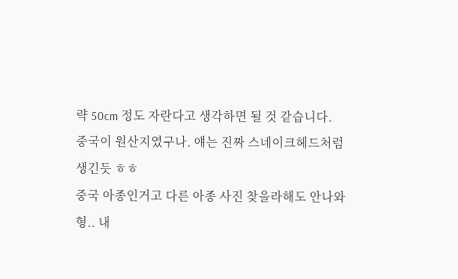략 50cm 정도 자란다고 생각하면 될 것 같습니다.
중국이 원산지였구나. 얘는 진짜 스네이크헤드처럼 생긴듯 ㅎㅎ
중국 아종인거고 다른 아종 사진 찾을라해도 안나와
형.. 내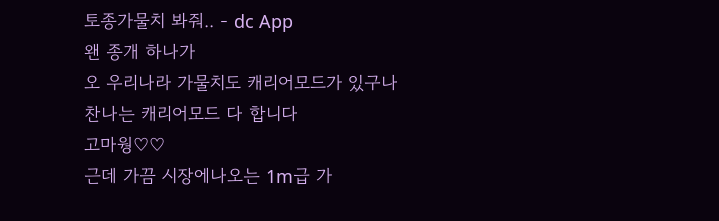토종가물치 봐줘.. - dc App
왠 종개 하나가
오 우리나라 가물치도 캐리어모드가 있구나
찬나는 캐리어모드 다 합니다
고마웡♡♡
근데 가끔 시장에나오는 1m급 가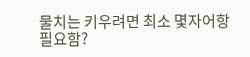물치는 키우려면 최소 몇자어항 필요함?